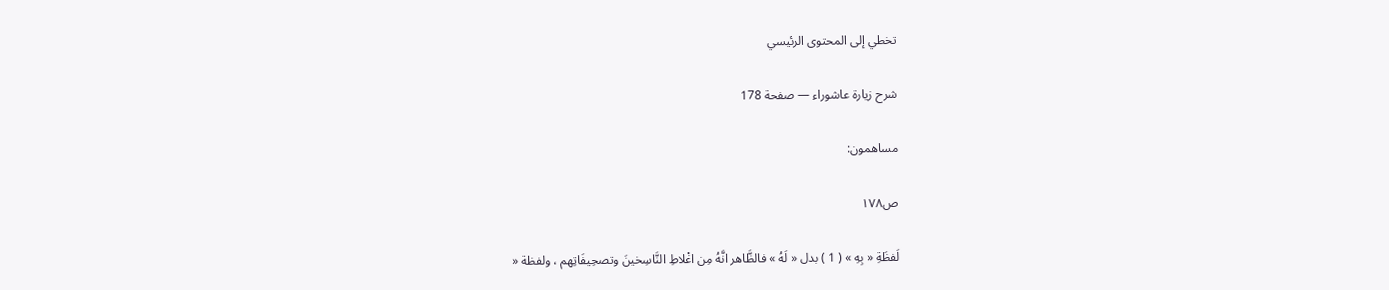تخطي إلى المحتوى الرئيسي

شرح زيارة عاشوراء — صفحة 178

مساهمون:

ص١٧٨

لَفظَةِ « بِهِ » ( 1 ) بدل « لَهُ » فالظَّاهر انَّهُ مِن اغْلاطِ النَّاسِخينَ وتصحِيفَاتِهم ، ولفظة «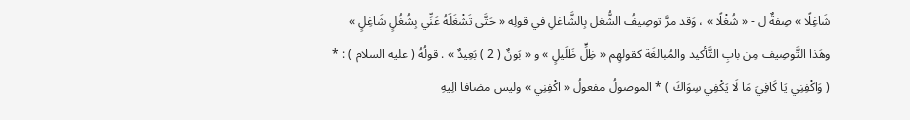شَاغِلًا » صِفةٌ ل - « شُغْلًا » ، وَقد مرَّ توصِيفُ الشُّغل بِالشَّاغلِ في قولِه « حَتَّى تَشْغَلَهُ عَنِّي بِشُغُلٍ شَاغِلٍ » وهَذا التَّوصِيف مِن بابِ التَّأكيد والمُبالغَة كقولهِم « ظِلٍّ ظَلَيلٍ » و « بَونٌ ( 2 ) بَعِيدٌ » . قولُهُ ( عليه السلام ) : * ( وَاكْفِنِي يَا كَافِيَ مَا لَا يَكْفِي سِوَاكَ ) * الموصولُ مفعولُ « اكْفِنِي » وليس مضافا الِيهِ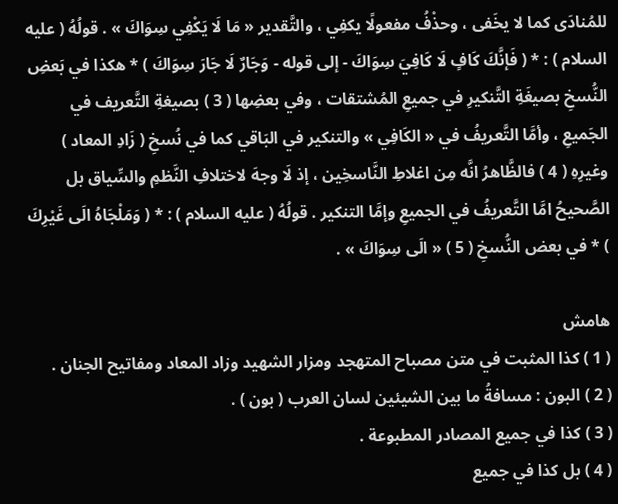للمُنادَى كما لا يخَفى ، وحذْفُ مفعولًا يكفِي ، والتَّقدير « مَا لَا يَكْفِي سِوَاكَ » . قولُهُ ( عليه السلام ) : * ( فَإنَّكَ كَافٍ لَا كَافِيَ سِوَاكَ - إلى قوله - وَجَارٌ لَا جَارَ سِوَاكَ ) * هكذا في بَعضِ النُّسخِ بصيغَةِ التَّنكيرِ في جميعِ المُشتقات ، وفي بعضِها ( 3 ) بصيغةِ التَّعريف في الجَميعِ ، وأمَّا التَّعريفُ في « الكَافِي » والتنكير في البَاقي كما في نُسخِ ( زَادِ المعاد ) وغيرِهِ ( 4 ) فالظَّاهرُ انَّه مِن اغلاطِ النَّاسخِين ، إذ لَا وجهَ لاختلافِ النَّظمِ والسِّياق بل الصَّحيحُ امَّا التَّعريفُ في الجميعِ وإمَّا التنكير . قولُهُ ( عليه السلام ) : * ( وَمَلْجَاهُ الَى غَيْرِكَ ) * في بعض النُّسخِ ( 5 ) « الَى سِوَاكَ » .

هامش
( 1 ) كذا المثبت في متن مصباح المتهجد ومزار الشهيد وزاد المعاد ومفاتيح الجنان .
( 2 ) البون : مسافةُ ما بين الشيئين لسان العرب ( بون ) .
( 3 ) كذا في جميع المصادر المطبوعة .
( 4 ) بل كذا في جميع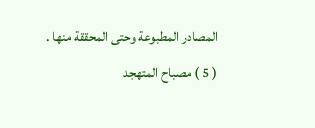المصادر المطبوعة وحتى المحققة منها .
( 5 ) مصباح المتهجد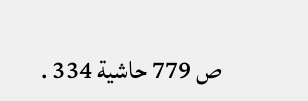ص 779 حاشية 334 .